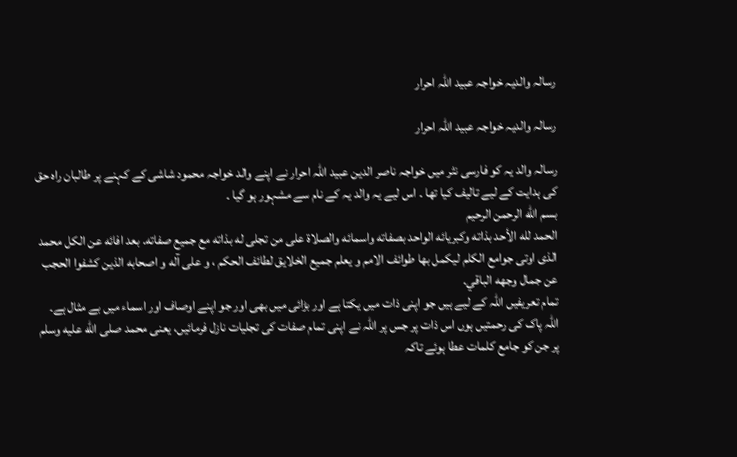رسالہ والدیہ خواجہ عبید اللہ احرار

رسالہ والدیہ خواجہ عبید اللہ احرار

رسالہ والد یہ کو فارسی نثر میں خواجہ ناصر الدین عبید اللہ احرار نے اپنے والد خواجہ محمود شاشی کے کہنے پر طالبان راہ حق کی ہدایت کے لیے تالیف کیا تھا ۔ اس لیے یہ والد یہ کے نام سے مشہور ہو گیا ۔
بسم الله الرحمن الرحیم
الحمد لله الأحد بذاته وكبريائه الواحد بصفاته واسمائه والصلاة على من تجلى له بذاته مع جميع صفاته. بعد افائه عن الكل محمد الذى اوتى جوامع الكلم ليكمل بها طوائف الامم و يعلم جميع الخلايق لطائف الحكم ، و على آله و اصحابه الذين كشفوا الحجب عن جمال وجهه الباقي.
تمام تعریفیں اللہ کے لیے ہیں جو اپنی ذات میں یکتا ہے اور بڑائی میں بھی اور جو اپنے اوصاف اور اسماء میں بے مثال ہے۔ اللہ پاک کی رحمتیں ہوں اس ذات پر جس پر اللہ نے اپنی تمام صفات کی تجلیات نازل فرمائیں، یعنی محمد صلى الله عليه وسلم پر جن کو جامع کلمات عطا ہوئے تاکہ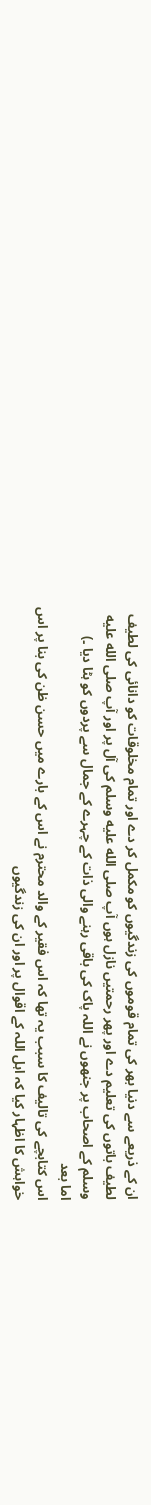ان کے ذریعے سے دنیا بھر کی تمام قوموں کی زندگیوں کو مکمل کر دے اور تمام مخلوقات کو دانائی کی لطیف لطیف باتوں کی تعلیم دے اور پھر رحمتیں نازل ہوں آپ صلى الله عليه وسلم کی آل پر اور آپ صلى الله عليه وسلم کے اصحاب پر جنھوں نے اللہ پاک کی باقی رہنے والی ذات کے چہرے کے جمال سے پردوں کو ہٹا دیا ۔)
اما بعد
اس کتابچے کی تالیف کا سبب یہ تھا کہ اس فقیر کے والد محترم نے اس کے بارے میں حسن ظن کی بنا پر اس خواہش کا اظہار کیا کہ اہل اللہ کے اقوال پر اور ان کی زندگیوں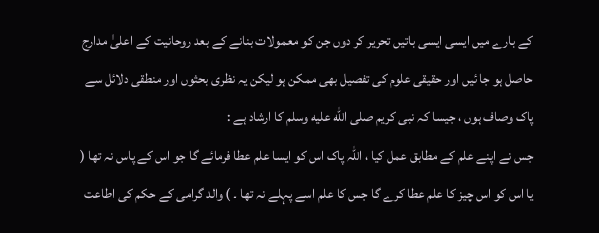کے بارے میں ایسی ایسی باتیں تحریر کر دوں جن کو معمولات بنانے کے بعد روحانیت کے اعلیٰ مدارج حاصل ہو جا ئیں اور حقیقی علوم کی تفصیل بھی ممکن ہو لیکن یہ نظری بحثوں اور منطقی دلائل سے پاک وصاف ہوں ، جیسا کہ نبی کریم صلى الله عليه وسلم کا ارشاد ہے :
جس نے اپنے علم کے مطابق عمل کیا ، اللہ پاک اس کو ایسا علم عطا فرمائے گا جو اس کے پاس نہ تھا ( یا اس کو اس چیز کا علم عطا کرے گا جس کا علم اسے پہلے نہ تھا ۔ ) والد گرامی کے حکم کی اطاعت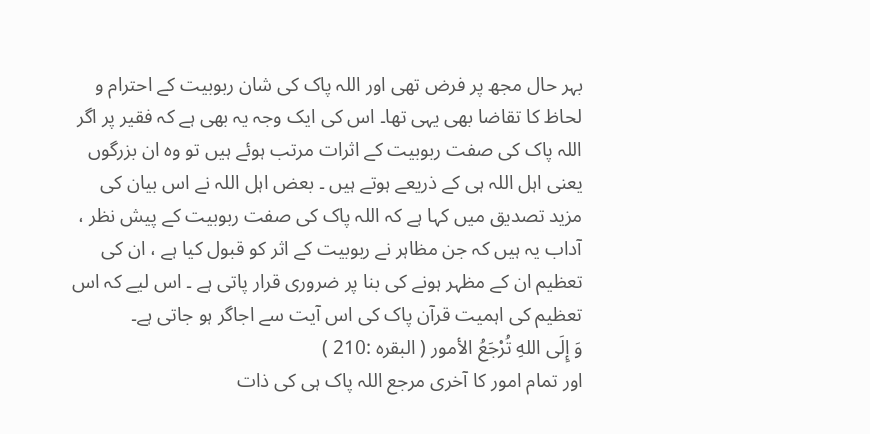بہر حال مجھ پر فرض تھی اور اللہ پاک کی شان ربوبیت کے احترام و لحاظ کا تقاضا بھی یہی تھا۔ اس کی ایک وجہ یہ بھی ہے کہ فقیر پر اگر اللہ پاک کی صفت ربوبیت کے اثرات مرتب ہوئے ہیں تو وہ ان بزرگوں یعنی اہل اللہ ہی کے ذریعے ہوتے ہیں ۔ بعض اہل اللہ نے اس بیان کی مزید تصدیق میں کہا ہے کہ اللہ پاک کی صفت ربوبیت کے پیش نظر ، آداب یہ ہیں کہ جن مظاہر نے ربوبیت کے اثر کو قبول کیا ہے ، ان کی تعظیم ان کے مظہر ہونے کی بنا پر ضروری قرار پاتی ہے ۔ اس لیے کہ اس تعظیم کی اہمیت قرآن پاک کی اس آیت سے اجاگر ہو جاتی ہے۔
وَ إِلَى اللهِ تُرْجَعُ الأمور ( البقره :210 )
اور تمام امور کا آخری مرجع اللہ پاک ہی کی ذات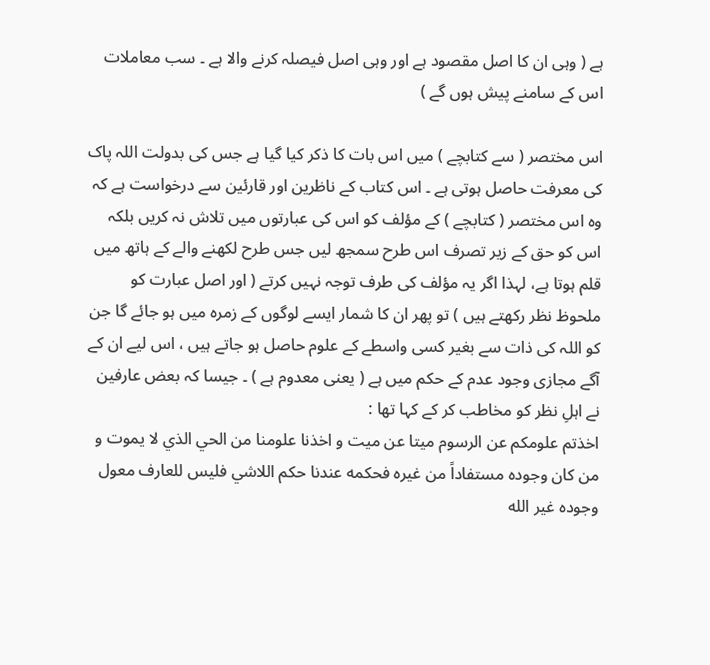ہے ( وہی ان کا اصل مقصود ہے اور وہی اصل فیصلہ کرنے والا ہے ۔ سب معاملات اس کے سامنے پیش ہوں گے )

اس مختصر ( سے کتابچے ) میں اس بات کا ذکر کیا گیا ہے جس کی بدولت اللہ پاک کی معرفت حاصل ہوتی ہے ۔ اس کتاب کے ناظرین اور قارئین سے درخواست ہے کہ وہ اس مختصر ( کتابچے ) کے مؤلف کو اس کی عبارتوں میں تلاش نہ کریں بلکہ اس کو حق کے زیر تصرف اس طرح سمجھ لیں جس طرح لکھنے والے کے ہاتھ میں قلم ہوتا ہے، لہذا اگر یہ مؤلف کی طرف توجہ نہیں کرتے ( اور اصل عبارت کو ملحوظ نظر رکھتے ہیں ) تو پھر ان کا شمار ایسے لوگوں کے زمرہ میں ہو جائے گا جن کو اللہ کی ذات سے بغیر کسی واسطے کے علوم حاصل ہو جاتے ہیں ، اس لیے ان کے آگے مجازی وجود عدم کے حکم میں ہے ( یعنی معدوم ہے ) ۔ جیسا کہ بعض عارفین نے اہلِ نظر کو مخاطب کر کے کہا تھا :
اخذتم علومكم عن الرسوم ميتا عن ميت و اخذنا علومنا من الحي الذي لا يموت و من كان وجوده مستفاداً من غيره فحكمه عندنا حكم اللاشي فليس للعارف معول وجوده غير الله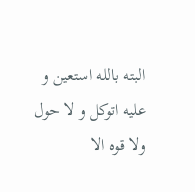البته بالله استعين و عليه اتوكل و لا حول ولا قوه الا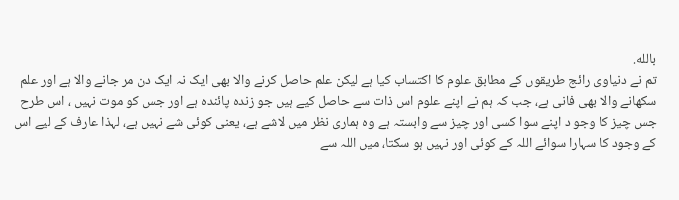بالله.
تم نے دنیاوی رائج طریقوں کے مطابق علوم کا اکتساب کیا ہے لیکن علم حاصل کرنے والا بھی ایک نہ ایک دن مر جانے والا ہے اور علم سکھانے والا بھی فانی ہے، جب کہ ہم نے اپنے علوم اس ذات سے حاصل کیے ہیں جو زندہ پائندہ ہے اور جس کو موت نہیں ، اس طرح جس چیز کا وجو د اپنے سوا کسی اور چیز سے وابستہ ہے وہ ہماری نظر میں لاشے ہے، یعنی کوئی شے نہیں ہے، لہذا عارف کے لیے اس کے وجود کا سہارا سوائے اللہ کے کوئی اور نہیں ہو سکتا، میں اللہ سے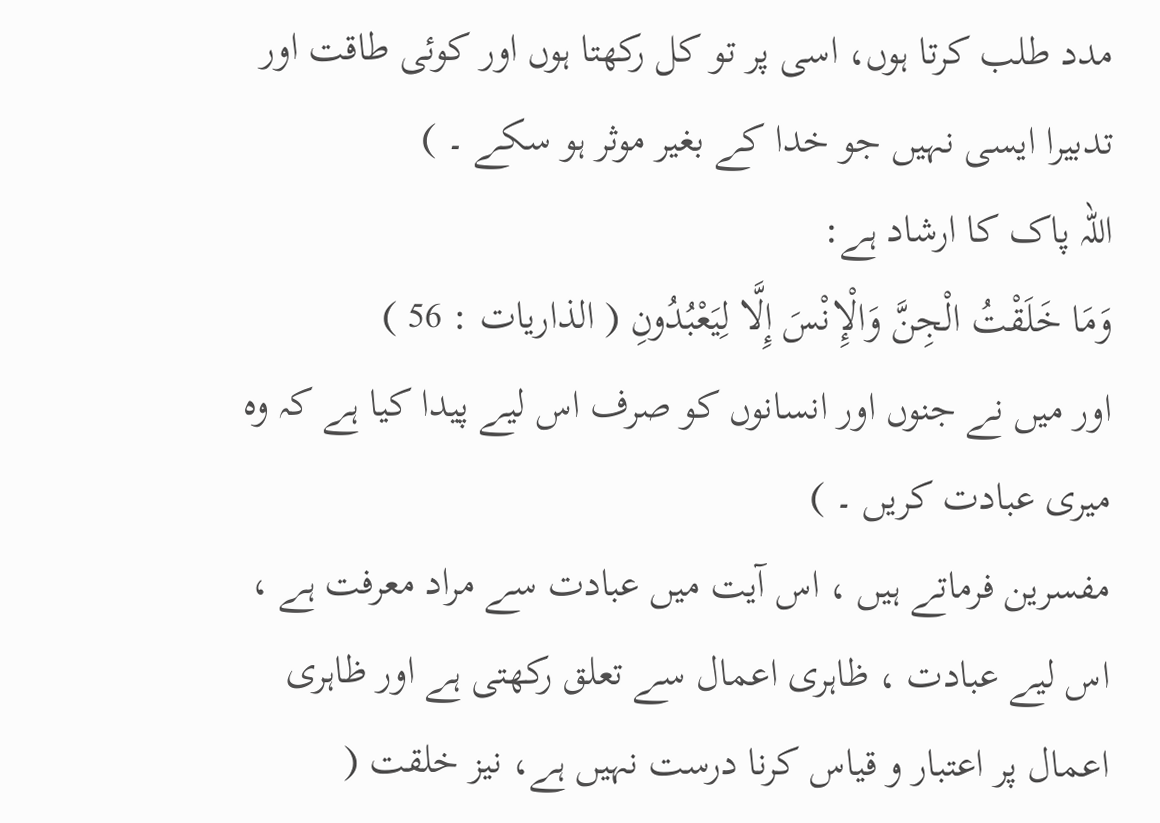مدد طلب کرتا ہوں، اسی پر تو کل رکھتا ہوں اور کوئی طاقت اور تدبیرا ایسی نہیں جو خدا کے بغیر موثر ہو سکے ۔ )
اللہ پاک کا ارشاد ہے:
وَمَا خَلَقْتُ الْجِنَّ وَالْإِنْسَ إِلَّا لِيَعْبُدُونِ ( الذاريات : 56 )
اور میں نے جنوں اور انسانوں کو صرف اس لیے پیدا کیا ہے کہ وہ میری عبادت کریں ۔ )
مفسرین فرماتے ہیں ، اس آیت میں عبادت سے مراد معرفت ہے ، اس لیے عبادت ، ظاہری اعمال سے تعلق رکھتی ہے اور ظاہری اعمال پر اعتبار و قیاس کرنا درست نہیں ہے، نیز خلقت (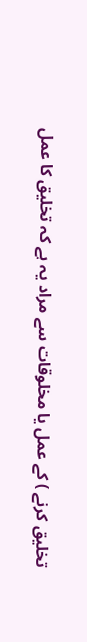تخلیق کرنے ) کے عمل یا مخلوقات سے مراد یہ ہے کہ تخلیق کا عمل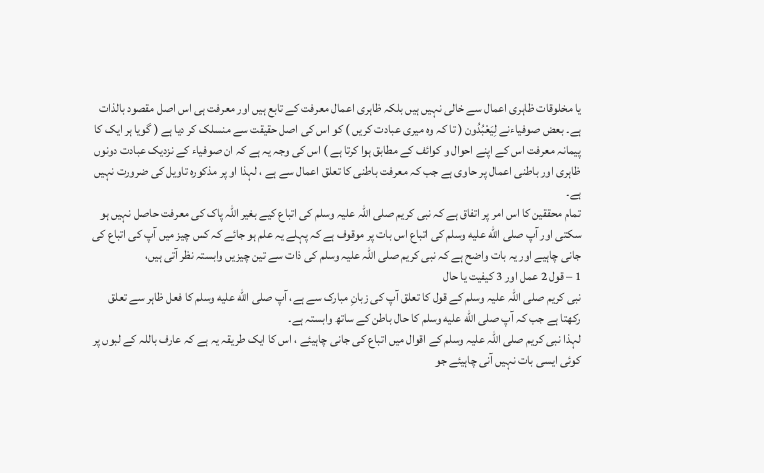یا مخلوقات ظاہری اعمال سے خالی نہیں ہیں بلکہ ظاہری اعمال معرفت کے تابع ہیں اور معرفت ہی اس اصل مقصود بالذات ہے۔ بعض صوفیاءنے لِيَعْبُدُون ( تا کہ وہ میری عبادت کریں ) کو اس کی اصل حقیقت سے منسلک کر دیا ہے ( گویا ہر ایک کا پیمانہ معرفت اس کے اپنے احوال و کوائف کے مطابق ہوا کرتا ہے ) اس کی وجہ یہ ہے کہ ان صوفیاء کے نزدیک عبادت دونوں ظاہری اور باطنی اعمال پر حاوی ہے جب کہ معرفت باطنی کا تعلق اعمال سے ہے ، لہذا او پر مذکورہ تاویل کی ضرورت نہیں ہے۔
تمام محققین کا اس امر پر اتفاق ہے کہ نبی کریم صلی اللہ علیہ وسلم کی اتباع کیے بغیر اللہ پاک کی معرفت حاصل نہیں ہو سکتی اور آپ صلى الله عليه وسلم کی اتباع اس بات پر موقوف ہے کہ پہلے یہ علم ہو جائے کہ کس چیز میں آپ کی اتباع کی جانی چاہیے اور یہ بات واضح ہے کہ نبی کریم صلی اللہ علیہ وسلم کی ذات سے تین چیزیں وابستہ نظر آتی ہیں،
1 – قول 2 عمل اور 3 کیفیت یا حال
نبی کریم صلی اللہ علیہ وسلم کے قول کا تعلق آپ کی زبانِ مبارک سے ہے، آپ صلى الله عليه وسلم کا فعل ظاہر سے تعلق رکھتا ہے جب کہ آپ صلى الله عليه وسلم کا حال باطن کے ساتھ وابستہ ہے۔
لہذا نبی کریم صلی اللہ علیہ وسلم کے اقوال میں اتباع کی جانی چاہیئے ، اس کا ایک طریقہ یہ ہے کہ عارف باللہ کے لبوں پر کوئی ایسی بات نہیں آنی چاہیئے جو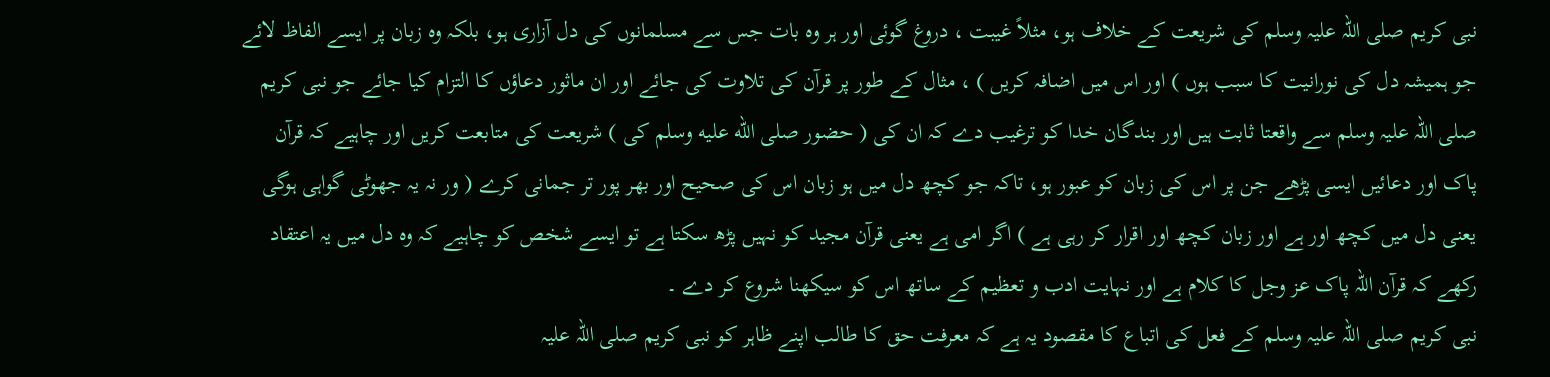نبی کریم صلی اللہ علیہ وسلم کی شریعت کے خلاف ہو، مثلاً غیبت ، دروغ گوئی اور ہر وہ بات جس سے مسلمانوں کی دل آزاری ہو، بلکہ وہ زبان پر ایسے الفاظ لائے جو ہمیشہ دل کی نورانیت کا سبب ہوں ) اور اس میں اضافہ کریں ) ، مثال کے طور پر قرآن کی تلاوت کی جائے اور ان ماثور دعاؤں کا التزام کیا جائے جو نبی کریم صلی اللہ علیہ وسلم سے واقعتا ثابت ہیں اور بندگان خدا کو ترغیب دے کہ ان کی ( حضور صلى الله عليه وسلم کی ) شریعت کی متابعت کریں اور چاہیے کہ قرآن پاک اور دعائیں ایسی پڑھے جن پر اس کی زبان کو عبور ہو، تاکہ جو کچھ دل میں ہو زبان اس کی صحیح اور بھر پور تر جمانی کرے ( ور نہ یہ جھوٹی گواہی ہوگی یعنی دل میں کچھ اور ہے اور زبان کچھ اور اقرار کر رہی ہے ) اگر امی ہے یعنی قرآن مجید کو نہیں پڑھ سکتا ہے تو ایسے شخص کو چاہیے کہ وہ دل میں یہ اعتقاد رکھے کہ قرآن اللہ پاک عز وجل کا کلام ہے اور نہایت ادب و تعظیم کے ساتھ اس کو سیکھنا شروع کر دے ۔
نبی کریم صلی اللہ علیہ وسلم کے فعل کی اتباع کا مقصود یہ ہے کہ معرفت حق کا طالب اپنے ظاہر کو نبی کریم صلی اللہ علیہ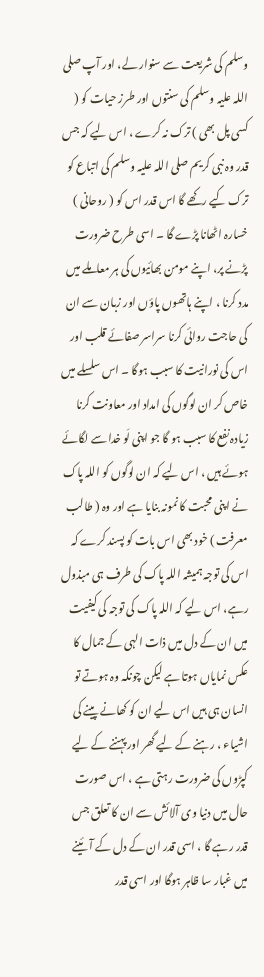وسلم کی شریعت سے سنوار لے، اور آپ صلی اللہ علیہ وسلم کی سنتوں اور طرز حیات کو ( کسی پل بھی ) ترک نہ کرے ، اس لیے کہ جس قدر وہ نبی کریم صلی اللہ علیہ وسلم کی اتباع کو ترک کیے رکھے گا اس قدر اس کو ( روحانی ) خسارہ اٹھانا پڑے گا ۔ اسی طرح ضرورت پڑنے پر، اپنے مومن بھائیوں کی ہر معاملے میں مدد کرنا ، اپنے ہاتھوں پاؤں اور زبان سے ان کی حاجت روائی کرنا سراسر صفائے قلب اور اس کی نورانیت کا سبب ہوگا ۔ اس سلسلے میں خاص کر ان لوگوں کی امداد اور معاونت کرنا زیادہ نفع کا سبب ہو گا جو اپنی لَو خدا سے لگائے ہوئے ہیں ، اس لیے کہ ان لوگوں کو اللہ پاک نے اپنی محبت کا نمونہ بنایا ہے اور وہ ( طالب معرفت ) خود بھی اس بات کو پسند کرے کہ اس کی توجہ ہمیشہ اللہ پاک کی طرف ہی مبذول رہے، اس لیے کہ اللہ پاک کی توجہ کی کیفیت میں ان کے دل میں ذات الہی کے جمال کا عکس نمایاں ہوتا ہے لیکن چونکہ وہ ہوتے تو انسان ہی ہیں اس لیے ان کو کھانے پینے کی اشیاء ، رہنے کے لیے گھر اور پہننے کے لیے کپڑوں کی ضرورت رہتی ہے ، اس صورت حال میں دنیا وی آلائش سے ان کا تعلق جس قدر رہے گا ، اسی قدر ان کے دل کے آئینے میں غبار سا ظاہر ہوگا اور اسی قدر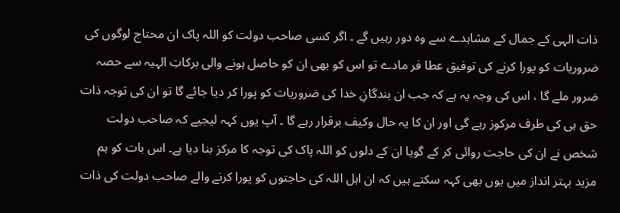ذات الہی کے جمال کے مشاہدے سے وہ دور رہیں گے ۔ اگر کسی صاحب دولت کو اللہ پاک ان محتاج لوگوں کی ضروریات کو پورا کرنے کی توفیق عطا فر مادے تو اس کو بھی ان کو حاصل ہونے والی برکاتِ الہیہ سے حصہ ضرور ملے گا ، اس کی وجہ یہ ہے کہ جب ان بندگانِ خدا کی ضروریات کو پورا کر دیا جائے گا تو ان کی توجہ ذات حق ہی کی طرف مرکوز رہے گی اور ان کا یہ حال وکیف برقرار رہے گا ۔ آپ یوں کہہ لیجیے کہ صاحب دولت شخص نے ان کی حاجت روائی کر کے گویا ان کے دلوں کو اللہ پاک کی توجہ کا مرکز بنا دیا ہے۔ اس بات کو ہم مزید بہتر انداز میں یوں بھی کہہ سکتے ہیں کہ ان اہل اللہ کی حاجتوں کو پورا کرنے والے صاحب دولت کی ذات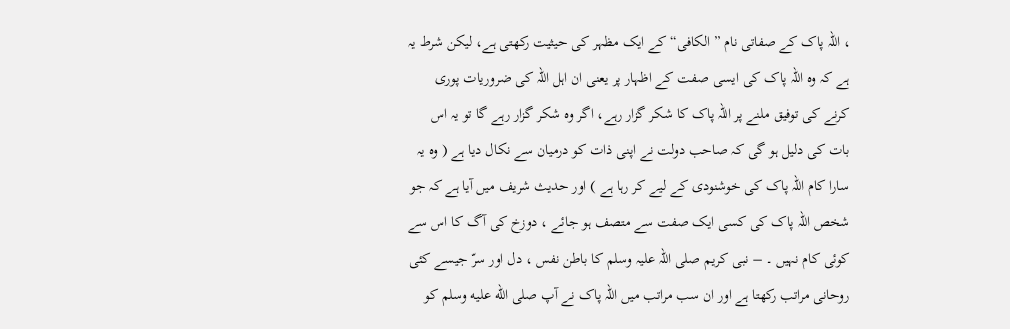، اللہ پاک کے صفاتی نام ” الکافی“ کے ایک مظہر کی حیثیت رکھتی ہے، لیکن شرط یہ ہے کہ وہ اللہ پاک کی ایسی صفت کے اظہار پر یعنی ان اہل اللہ کی ضروریات پوری کرنے کی توفیق ملنے پر اللہ پاک کا شکر گزار رہے، اگر وہ شکر گزار رہے گا تو یہ اس بات کی دلیل ہو گی کہ صاحب دولت نے اپنی ذات کو درمیان سے نکال دیا ہے ( وہ یہ سارا کام اللہ پاک کی خوشنودی کے لیے کر رہا ہے ) اور حدیث شریف میں آیا ہے کہ جو شخص اللہ پاک کی کسی ایک صفت سے متصف ہو جائے ، دوزخ کی آگ کا اس سے کوئی کام نہیں ۔ – نبی کریم صلی اللہ علیہ وسلم کا باطن نفس ، دل اور سرّ جیسے کئی روحانی مراتب رکھتا ہے اور ان سب مراتب میں اللہ پاک نے آپ صلى الله عليه وسلم کو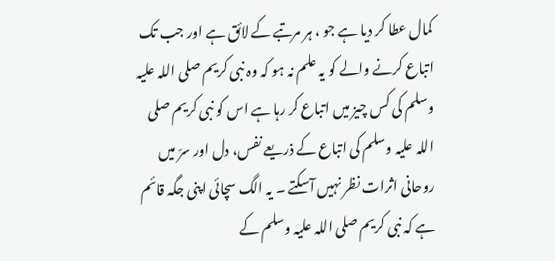کمال عطا کر دیا ہے جو ، ہر مرتبے کے لائق ہے اور جب تک اتباع کرنے والے کو یہ علم نہ ہو کہ وہ نبی کریم صلی اللہ علیہ وسلم کی کس چیز میں اتباع کر رہا ہے اس کو نبی کریم صلی اللہ علیہ وسلم کی اتباع کے ذریعے نفس، دل اور سرّ میں روحانی اثرات نظر نہیں آسکتے ۔ یہ الگ سچائی اپنی جگہ قائم ہے کہ نبی کریم صلی اللہ علیہ وسلم کے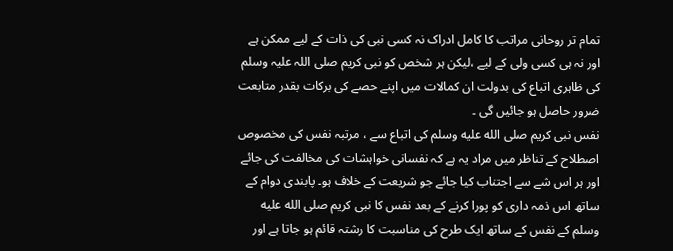تمام تر روحانی مراتب کا کامل ادراک نہ کسی نبی کی ذات کے لیے ممکن ہے اور نہ ہی کسی ولی کے لیے ،لیکن ہر شخص کو نبی کریم صلی اللہ علیہ وسلم کی ظاہری اتباع کی بدولت ان کمالات میں اپنے حصے کی برکات بقدر متابعت ضرور حاصل ہو جائیں گی ۔
نفس نبی کریم صلى الله عليه وسلم کی اتباع سے ، مرتبہ نفس کی مخصوص اصطلاح کے تناظر میں مراد یہ ہے کہ نفسانی خواہشات کی مخالفت کی جائے اور ہر اس شے سے اجتناب کیا جائے جو شریعت کے خلاف ہو۔ پابندی دوام کے ساتھ اس ذمہ داری کو پورا کرنے کے بعد نفس کا نبی کریم صلى الله عليه وسلم کے نفس کے ساتھ ایک طرح کی مناسبت کا رشتہ قائم ہو جاتا ہے اور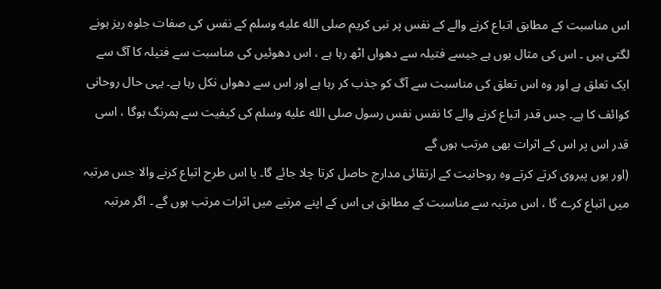اس مناسبت کے مطابق اتباع کرنے والے کے نفس پر نبی کریم صلى الله عليه وسلم کے نفس کی صفات جلوہ ریز ہونے لگتی ہیں ۔ اس کی مثال یوں ہے جیسے فتیلہ سے دھواں اٹھ رہا ہے ، اس دھوئیں کی مناسبت سے فتیلہ کا آگ سے ایک تعلق ہے اور وہ اس تعلق کی مناسبت سے آگ کو جذب کر رہا ہے اور اس سے دھواں نکل رہا ہے۔ یہی حال روحانی کوائف کا ہے۔ جس قدر اتباع کرنے والے کا نفس نفس رسول صلى الله عليه وسلم کی کیفیت سے ہمرنگ ہوگا ، اسی قدر اس پر اس کے اثرات بھی مرتب ہوں گے
(اور یوں پیروی کرتے کرتے وہ روحانیت کے ارتقائی مدارج حاصل کرتا چلا جائے گا۔ یا اس طرح اتباع کرنے والا جس مرتبہ میں اتباع کرے گا ، اس مرتبہ سے مناسبت کے مطابق ہی اس کے اپنے مرتبے میں اثرات مرتب ہوں گے ۔ اگر مرتبہ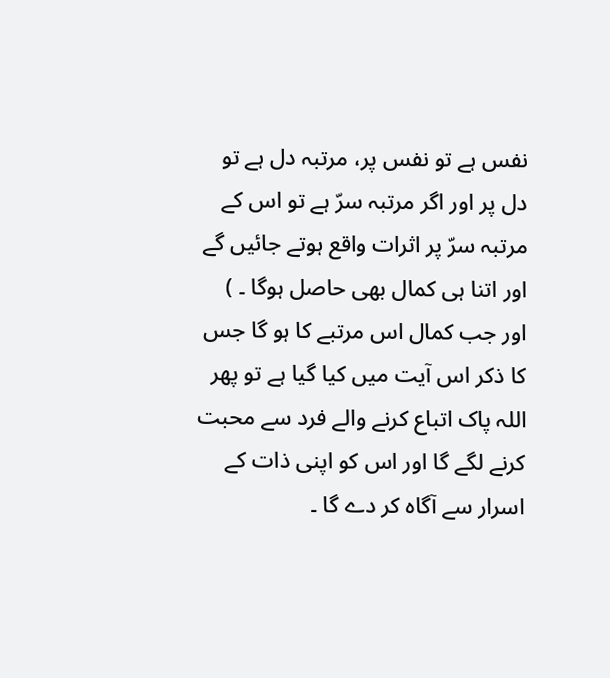نفس ہے تو نفس پر، مرتبہ دل ہے تو دل پر اور اگر مرتبہ سرّ ہے تو اس کے مرتبہ سرّ پر اثرات واقع ہوتے جائیں گے اور اتنا ہی کمال بھی حاصل ہوگا ۔ )
اور جب کمال اس مرتبے کا ہو گا جس کا ذکر اس آیت میں کیا گیا ہے تو پھر اللہ پاک اتباع کرنے والے فرد سے محبت کرنے لگے گا اور اس کو اپنی ذات کے اسرار سے آگاہ کر دے گا ۔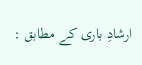ارشادِ باری کے مطابق :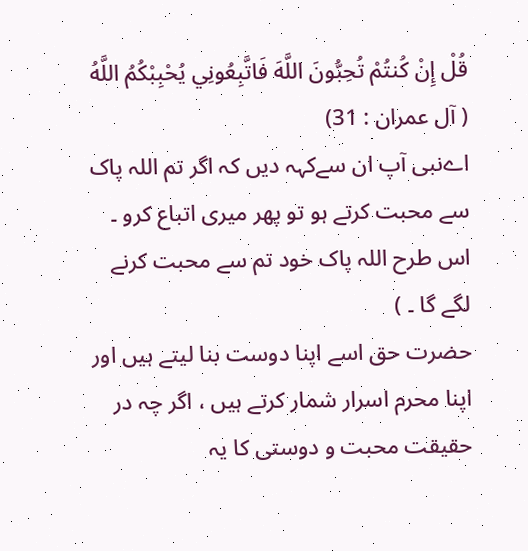قُلْ إِنْ كُنتُمْ تُحِبُّونَ اللَّهَ فَاتَّبِعُونِي يُحْبِبْكُمُ اللَّهُ ( آل عمران : 31)
اےنبی آپ ان سےکہہ دیں کہ اگر تم اللہ پاک سے محبت کرتے ہو تو پھر میری اتباع کرو ۔ اس طرح اللہ پاک خود تم سے محبت کرنے لگے گا ۔ )
حضرت حق اسے اپنا دوست بنا لیتے ہیں اور اپنا محرم اسرار شمار کرتے ہیں ، اگر چہ در حقیقت محبت و دوستی کا یہ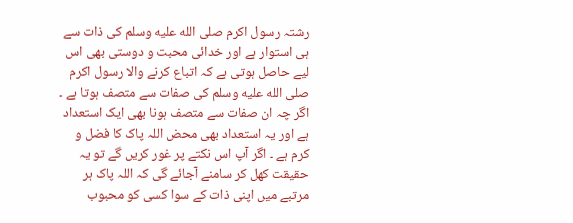رشتہ رسول اکرم صلى الله عليه وسلم کی ذات سے ہی استوار ہے اور خدائی محبت و دوستی بھی اس لیے حاصل ہوتی ہے کہ اتباع کرنے والا رسول اکرم صلى الله عليه وسلم کی صفات سے متصف ہوتا ہے ۔ اگر چہ ان صفات سے متصف ہونا بھی ایک استعداد ہے اور یہ استعداد بھی محض اللہ پاک کا فضل و کرم ہے ۔ اگر آپ اس نکتے پر غور کریں گے تو یہ حقیقت کھل کر سامنے آجائے گی کہ اللہ پاک ہر مرتبے میں اپنی ذات کے سوا کسی کو محبوب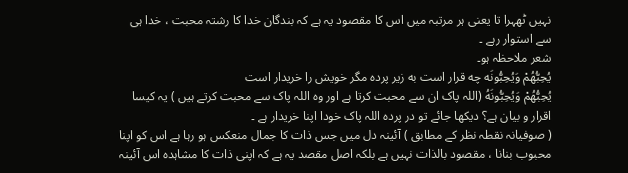نہیں ٹھہرا تا یعنی ہر مرتبہ میں اس کا مقصود یہ ہے کہ بندگان خدا کا رشتہ محبت ، خدا ہی سے استوار رہے ۔
شعر ملاحظہ ہو۔
يُحِبُّهُمْ وَيُحِبُّونَه چه قرار است به زیر پرده مگر خویش را خریدار است
يُحِبُّهُمْ وَيُحِبُّونَهُ (اللہ پاک ان سے محبت کرتا ہے اور وہ اللہ پاک سے محبت کرتے ہیں ) یہ کیسا اقرار و بیان ہے؟ دیکھا جائے تو در پردہ اللہ پاک خودا اپنا خریدار ہے ۔
( صوفیانہ نقطہ نظر کے مطابق ) آئینہ دل میں جس ذات کا جمال منعکس ہو رہا ہے اس کو اپنا محبوب بنانا ، مقصود بالذات نہیں ہے بلکہ اصل مقصد یہ ہے کہ اپنی ذات کا مشاہدہ اس آئینہ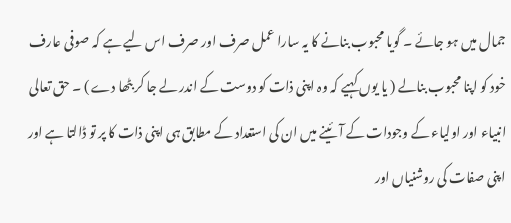جمال میں ہو جائے ۔ گویا محبوب بنانے کا یہ سارا عمل صرف اور صرف اس لیے ہے کہ صوفی عارف خود کو اپنا محبوب بنالے ( یا یوں کہیے کہ وہ اپنی ذات کو دوست کے اندر لے جا کر بٹھا دے ) ۔ حق تعالی انبیاء اور اولیاء کے وجودات کے آئینے میں ان کی استعداد کے مطابق ہی اپنی ذات کا پر تو ڈالتا ہے اور اپنی صفات کی روشنیاں اور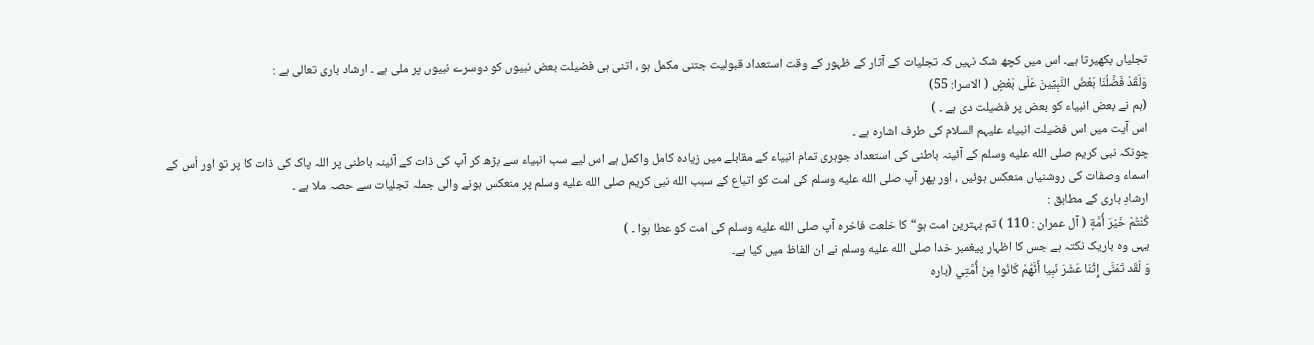تجلیاں بکھیرتا ہے۔ اس میں کچھ شک نہیں کہ تجلیات کے آثار کے ظہور کے وقت استعداد قبولیت جتنی مکمل ہو ، اتنی ہی فضیلت بعض نبیوں کو دوسرے نبیوں پر ملی ہے ۔ ارشاد باری تعالی ہے :
وَلَقَدْ فَضَّلُنَا بَعْضَ النَّبِيِّينَ عَلَى بَعْضٍ ( الاسرا: 55)
(ہم نے بعض انبیاء کو بعض پر فضیلت دی ہے ۔ )
اس آیت میں اس فضیلت انبیاء علیہم السلام کی طرف اشارہ ہے ۔
چونکہ نبی کریم صلى الله عليه وسلم کے آئینہ باطنی کی استعداد جوہری تمام انبیاء کے مقابلے میں زیادہ کامل واکمل ہے اس لیے سب انبیاء سے بڑھ کر آپ کی ذات کے آئینہ باطنی پر اللہ پاک کی ذات کا پر تو اور اُس کے اسماء وصفات کی روشنیاں منعکس ہوئیں ، اور پھر آپ صلى الله عليه وسلم کی امت کو اتباع کے سبب الله نبی کریم صلى الله عليه وسلم پر منعکس ہونے والی جملہ تجلیات سے حصہ ملا ہے ۔
ارشادِ باری کے مطابق :
كُنْتُمْ خَيْرَ أُمَّةٍ ( آل عمران : 110 ) تم بہترین امت ہو“ کا خلعت فاخرہ آپ صلى الله عليه وسلم کی امت کو عطا ہوا ۔ )
یہی وہ باریک نکتہ ہے جس کا اظہار پیغمبر خدا صلى الله عليه وسلم نے ان الفاظ میں کیا ہے۔
وَ لَقَد تَمَنَّى إِثْنَا عَشَرَ نَبِيا أَنَّهُمْ كَانُوا مِنْ أُمَّتِي (بارہ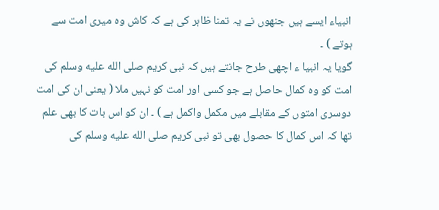انبیاء ایسے ہیں جنھوں نے یہ تمنا ظاہر کی ہے کہ کاش وہ میری امت سے ہوتے ) ۔
گویا یہ انبیا ء اچھی طرح جانتے ہیں کہ نبی کریم صلى الله عليه وسلم کی امت کو وہ کمال حاصل ہے جو کسی اور امت کو نہیں ملا ( یعنی ان کی امت دوسری امتوں کے مقابلے میں مکمل واکمل ہے ) ۔ ان کو اس بات کا بھی علم تھا کہ اس کمال کا حصول بھی تو نبی کریم صلى الله عليه وسلم کی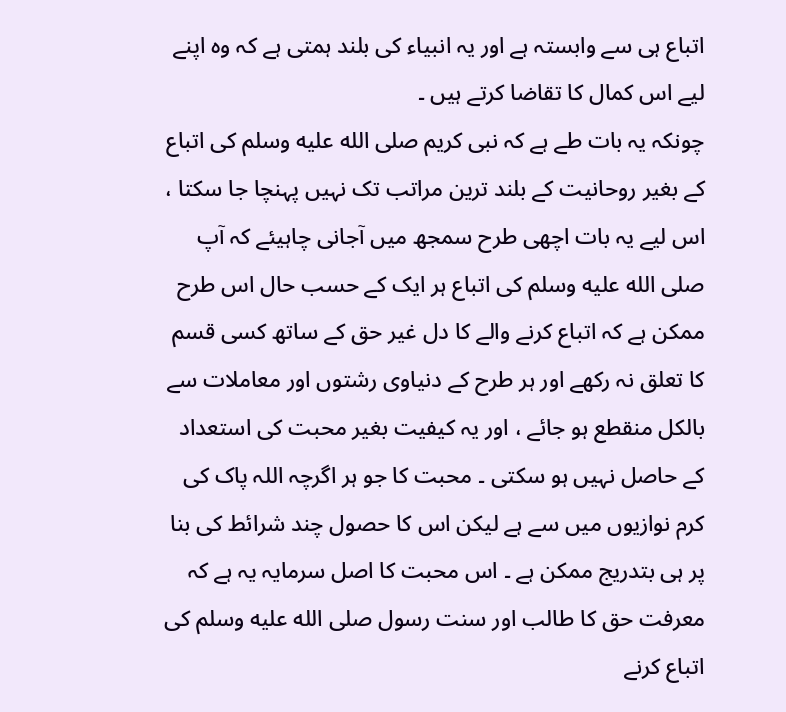اتباع ہی سے وابستہ ہے اور یہ انبیاء کی بلند ہمتی ہے کہ وہ اپنے لیے اس کمال کا تقاضا کرتے ہیں ۔
چونکہ یہ بات طے ہے کہ نبی کریم صلى الله عليه وسلم کی اتباع کے بغیر روحانیت کے بلند ترین مراتب تک نہیں پہنچا جا سکتا ، اس لیے یہ بات اچھی طرح سمجھ میں آجانی چاہیئے کہ آپ صلى الله عليه وسلم کی اتباع ہر ایک کے حسب حال اس طرح ممکن ہے کہ اتباع کرنے والے کا دل غیر حق کے ساتھ کسی قسم کا تعلق نہ رکھے اور ہر طرح کے دنیاوی رشتوں اور معاملات سے بالکل منقطع ہو جائے ، اور یہ کیفیت بغیر محبت کی استعداد کے حاصل نہیں ہو سکتی ۔ محبت کا جو ہر اگرچہ اللہ پاک کی کرم نوازیوں میں سے ہے لیکن اس کا حصول چند شرائط کی بنا پر ہی بتدریج ممکن ہے ۔ اس محبت کا اصل سرمایہ یہ ہے کہ معرفت حق کا طالب اور سنت رسول صلى الله عليه وسلم کی اتباع کرنے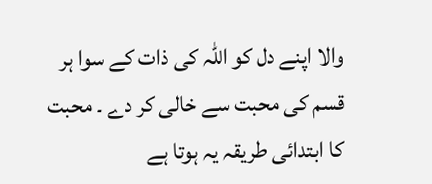والا اپنے دل کو اللہ کی ذات کے سوا ہر قسم کی محبت سے خالی کر دے ۔ محبت کا ابتدائی طریقہ یہ ہوتا ہے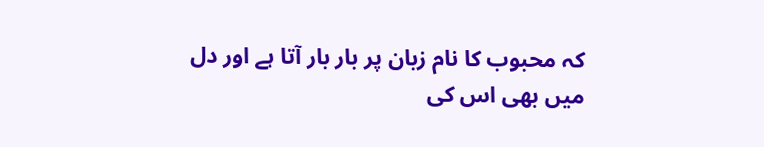کہ محبوب کا نام زبان پر بار بار آتا ہے اور دل میں بھی اس کی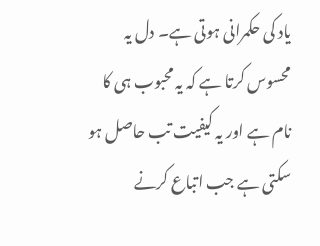یاد کی حکمرانی ہوتی ہے۔ دل یہ محسوس کرتا ہے کہ یہ محبوب ہی کا نام ہے اور یہ کیفیت تب حاصل ہو سکتی ہے جب اتباع کرنے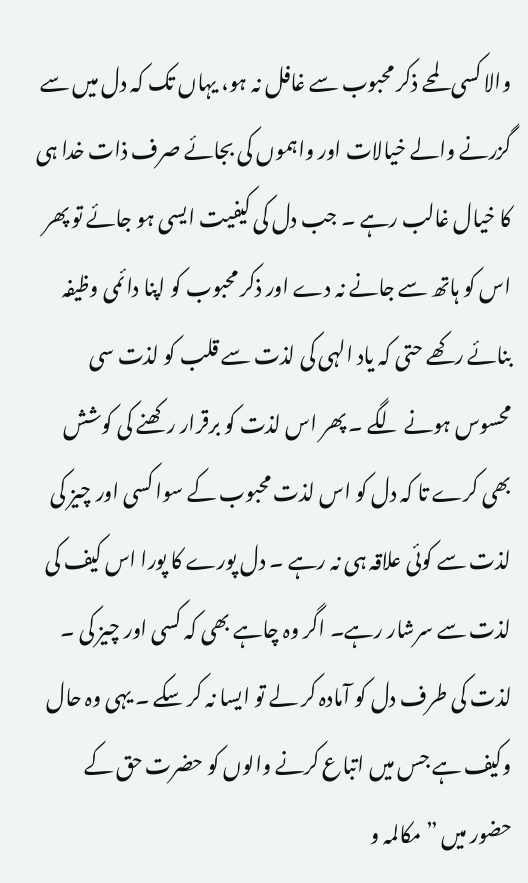والا کسی لمحے ذکر محبوب سے غافل نہ ہو، یہاں تک کہ دل میں سے گزرنے والے خیالات اور واہموں کی بجائے صرف ذات خدا ہی کا خیال غالب رہے ۔ جب دل کی کیفیت ایسی ہو جائے تو پھر اس کو ہاتھ سے جانے نہ دے اور ذکر محبوب کو اپنا دائمی وظیفہ بنائے رکھے حتی کہ یاد الہی کی لذت سے قلب کو لذت سی محسوس ہونے لگے ۔ پھر اس لذت کو برقرار رکھنے کی کوشش بھی کرے تا کہ دل کو اس لذت محبوب کے سوا کسی اور چیز کی لذت سے کوئی علاقہ ہی نہ رہے ۔ دل پورے کا پورا اس کیف کی لذت سے سرشار رہے۔ اگر وہ چاہے بھی کہ کسی اور چیز کی ۔ لذت کی طرف دل کو آمادہ کر لے تو ایسا نہ کر سکے ۔ یہی وہ حال وکیف ہے جس میں اتباع کرنے والوں کو حضرت حق کے حضور میں ”مکالمہ و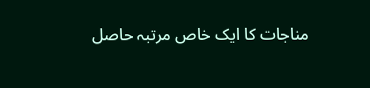مناجات کا ایک خاص مرتبہ حاصل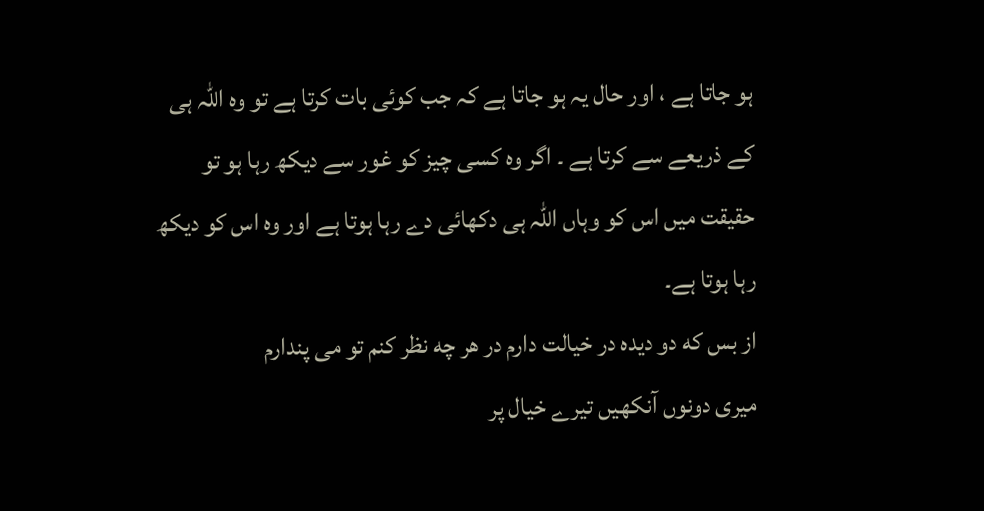ہو جاتا ہے ، اور حال یہ ہو جاتا ہے کہ جب کوئی بات کرتا ہے تو وہ اللہ ہی کے ذریعے سے کرتا ہے ۔ اگر وہ کسی چیز کو غور سے دیکھ رہا ہو تو حقیقت میں اس کو وہاں اللہ ہی دکھائی دے رہا ہوتا ہے اور وہ اس کو دیکھ رہا ہوتا ہے۔
از بس که دو دیده در خیالت دارم در هر چه نظر کنم تو می پندارم
میری دونوں آنکھیں تیرے خیال پر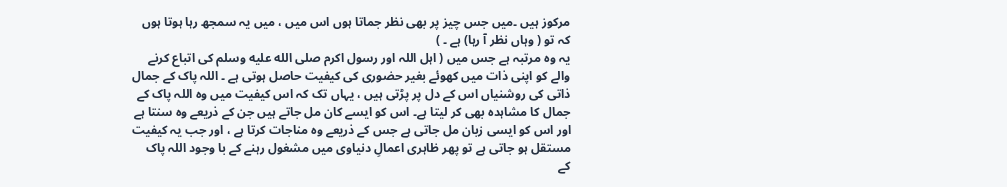مرکوز ہیں ۔میں جس چیز پر بھی نظر جماتا ہوں اس میں ، میں یہ سمجھ رہا ہوتا ہوں کہ تو ( وہاں نظر آ رہا) ہے ۔ )
یہ وہ مرتبہ ہے جس میں ( اہل اللہ اور رسول اکرم صلى الله عليه وسلم کی اتباع کرنے والے کو اپنی ذات میں کھوئے بغیر حضوری کی کیفیت حاصل ہوتی ہے ۔ اللہ پاک کے جمال ذاتی کی روشنیاں اس کے دل پر پڑتی ہیں ، یہاں تک کہ اس کیفیت میں وہ اللہ پاک کے جمال کا مشاہدہ بھی کر لیتا ہے۔ اس کو ایسے کان مل جاتے ہیں جن کے ذریعے وہ سنتا ہے اور اس کو ایسی زبان مل جاتی ہے جس کے ذریعے وہ مناجات کرتا ہے ، اور جب یہ کیفیت مستقل ہو جاتی ہے تو پھر ظاہری اعمالِ دنیاوی میں مشغول رہنے کے با وجود اللہ پاک کے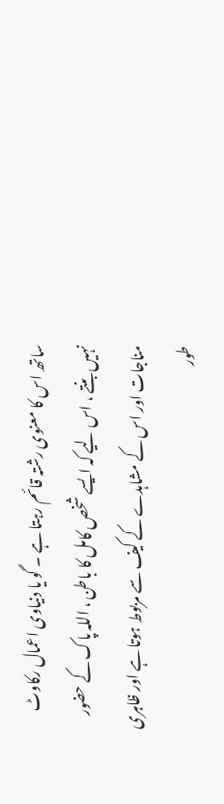ساتھ اس کا معنوی رشتہ قائم رہتا ہے ۔ گو یا دنیاوی اعمال رکاوٹ نہیں بنتے ، اس لیے کہ ایسے شخص کامل کا باطن ، اللہ پاک کے حضور مناجات اور اس کے مشاہدے کے کیف سے مربوط ہوتا ہے اور ظاہری طور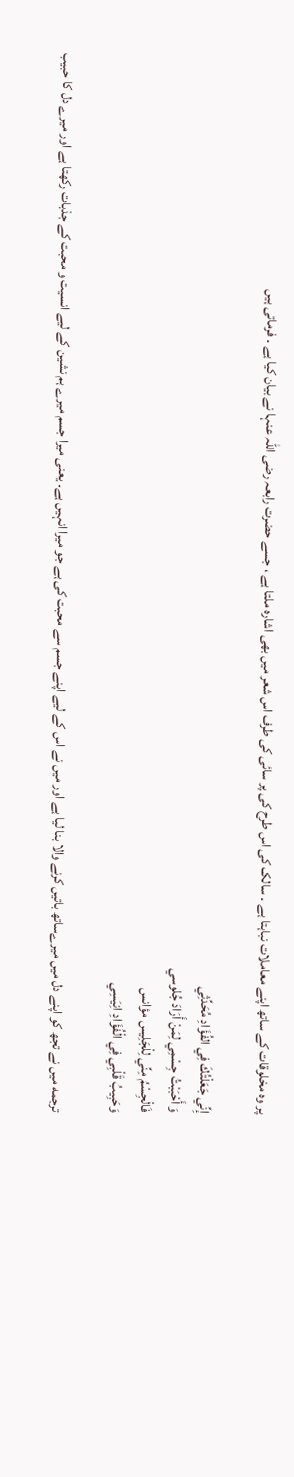پر وہ مخلوقات کے ساتھ اپنے معاملات نباہتا ہے ۔ سالک کی اس طرح کی پر سائی کی طرف اس شعر میں بھی اشارہ ملتا ہے ، جسے حضرت رابعہ رضی اللہ عنہا نے بیان کیا ہے ۔ فرماتی ہیں

إِنِّي جَعَلْتُكَ فِي الفُؤَادِ مُحَدِّثِي
وَ أَحْبَبْتُ جِسْمِي لِمَنْ أَرَادَ جُلوسي
فَالْجِسْمُ مِنِّي لِلْجَلِيس مؤانس
وَحَبِيبُ قَلْبِي فِي الْفُؤَادِ انِيَسِي

ترجمه میں نے تجھ کو اپنے دل میں میرےساتھ باتیں کرنے والا بنا لیا ہے اور میں نے اس کے لیے اپنے جسم سے محبت کی ہے جو میرا انہیں ہے۔ یعنی میرا جسم میرے ہم نشین کے لیے انسیت و محبت کے جذبات رکھتا ہے اور میرے دل کا حبیب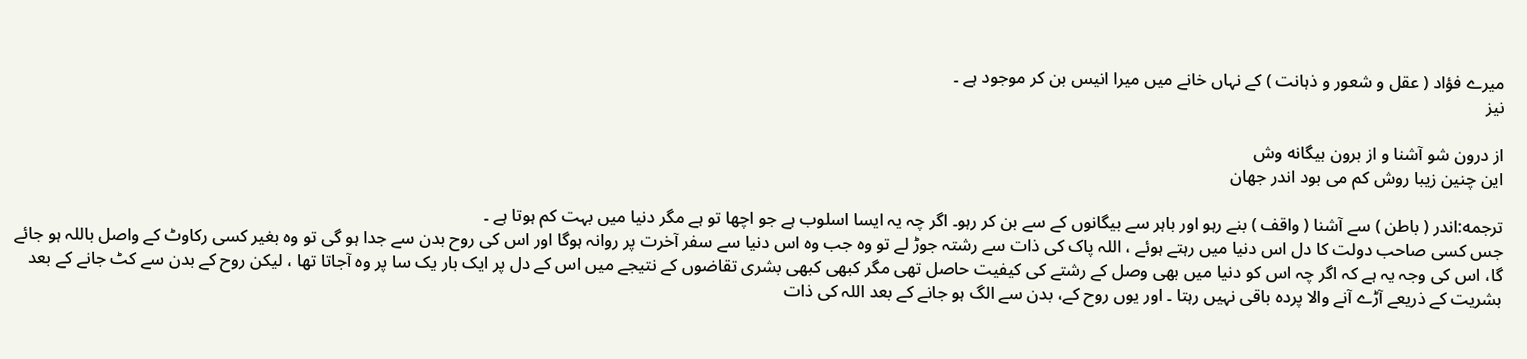میرے فؤاد ( عقل و شعور و ذہانت ) کے نہاں خانے میں میرا انیس بن کر موجود ہے ۔
نیز

از درون شو آشنا و از برون بیگانه وش
این چنین زیبا روش کم می بود اندر جهان

ترجمه:اندر ( باطن ) سے آشنا ( واقف ) بنے رہو اور باہر سے بیگانوں کے سے بن کر رہو۔ اگر چہ یہ ایسا اسلوب ہے جو اچھا تو ہے مگر دنیا میں بہت کم ہوتا ہے ۔
جس کسی صاحب دولت کا دل اس دنیا میں رہتے ہوئے ، اللہ پاک کی ذات سے رشتہ جوڑ لے تو وہ جب وہ اس دنیا سے سفر آخرت پر روانہ ہوگا اور اس کی روح بدن سے جدا ہو گی تو وہ بغیر کسی رکاوٹ کے واصل باللہ ہو جائے گا، اس کی وجہ یہ ہے کہ اگر چہ اس کو دنیا میں بھی وصل کے رشتے کی کیفیت حاصل تھی مگر کبھی کبھی بشری تقاضوں کے نتیجے میں اس کے دل پر ایک بار یک سا پر وہ آجاتا تھا ، لیکن روح کے بدن سے کٹ جانے کے بعد بشریت کے ذریعے آڑے آنے والا پردہ باقی نہیں رہتا ۔ اور یوں روح کے، بدن سے الگ ہو جانے کے بعد اللہ کی ذات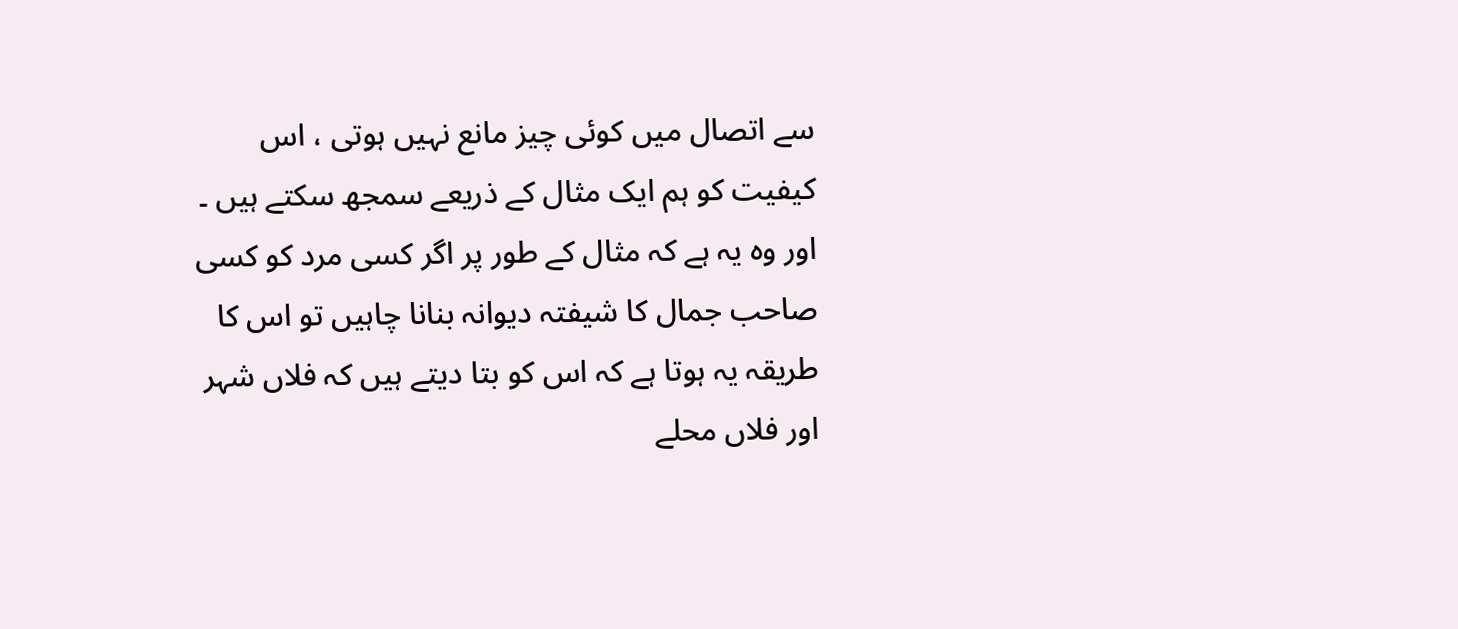سے اتصال میں کوئی چیز مانع نہیں ہوتی ، اس کیفیت کو ہم ایک مثال کے ذریعے سمجھ سکتے ہیں ۔ اور وہ یہ ہے کہ مثال کے طور پر اگر کسی مرد کو کسی صاحب جمال کا شیفتہ دیوانہ بنانا چاہیں تو اس کا طریقہ یہ ہوتا ہے کہ اس کو بتا دیتے ہیں کہ فلاں شہر اور فلاں محلے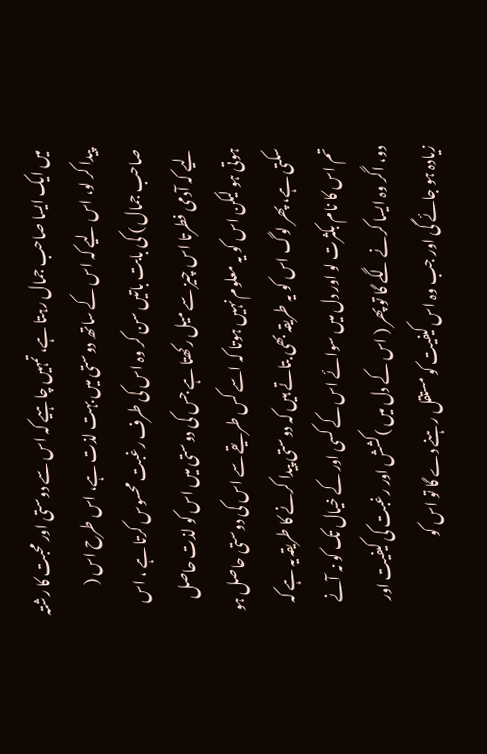میں ایک ایسا صاحب جمال رہتا ہے، تمہیں چاہیے کہ اس سے دوستی اور محبت کا رشتہ پیدا کر لو، اس لیے کہ اس کے ساتھ دوستی میں بہت لذت ہے، اس طرح اس ( صاحب جمال ) کی بابت باتیں سن کر وہ اس کی طرف رغبت محسوس کرتا ہے ، اس لیے کہ آدمی فطرتا اس چیز سے میل رکھتا ہے جس کی دوستی میں اس کو لذت حاصل ہوتی ہو لیکن اس کو یہ معلوم نہیں ہوتا کہ اسے کس طریقے سے اس کی دوستی حاصل ہو سکتی ہے، پھر لوگ اس کو یہ طریقہ بھی بتاتے ہیں کہ دوستی پیدا کرنے کا طریقہ یہ ہے کہ تم اس کا نام بکثرت لو اور دل میں سوائے اس کے کسی اور کے خیال تک کو نہ آنے دو، اگر وہ ایسا کرنے لگے گا تو پھر ( اس کے دل میں )کشش اور رغبت کی کیفیت اور زیادہ ہو جائے گی اور جب وہ اس کیفیت کو مستقل رہنے دے گا تو اس کو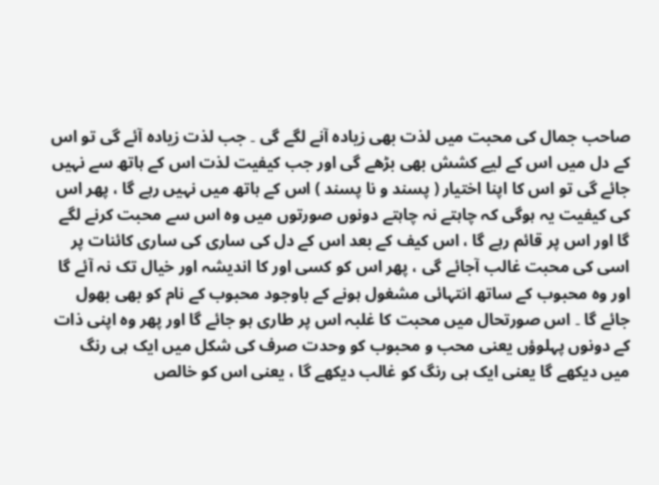صاحب جمال کی محبت میں لذت بھی زیادہ آنے لگے گی ۔ جب لذت زیادہ آئے گی تو اس کے دل میں اس کے لیے کشش بھی بڑھے گی اور جب کیفیت لذت اس کے ہاتھ سے نہیں جائے گی تو اس کا اپنا اختیار ( پسند و نا پسند ) اس کے ہاتھ میں نہیں رہے گا ، پھر اس کی کیفیت یہ ہوگی کہ چاہتے نہ چاہتے دونوں صورتوں میں وہ اس سے محبت کرنے لگے گا اور اس پر قائم رہے گا ، اس کیف کے بعد اس کے دل کی ساری کی ساری کائنات پر اسی کی محبت غالب آجائے گی ، پھر اس کو کسی اور کا اندیشہ اور خیال تک نہ آئے گا اور وہ محبوب کے ساتھ انتہائی مشغول ہونے کے باوجود محبوب کے نام کو بھی بھول جائے گا ۔ اس صورتحال میں محبت کا غلبہ اس پر طاری ہو جائے گا اور پھر وہ اپنی ذات کے دونوں پہلوؤں یعنی محب و محبوب کو وحدت صرف کی شکل میں ایک ہی رنگ میں دیکھے گا یعنی ایک ہی رنگ کو غالب دیکھے گا ، یعنی اس کو خالص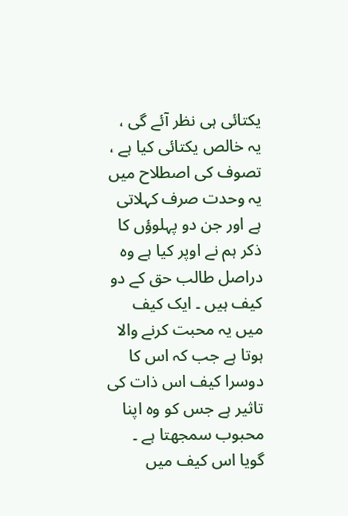یکتائی ہی نظر آئے گی ، یہ خالص یکتائی کیا ہے ، تصوف کی اصطلاح میں یہ وحدت صرف کہلاتی ہے اور جن دو پہلوؤں کا ذکر ہم نے اوپر کیا ہے وہ دراصل طالب حق کے دو کیف ہیں ۔ ایک کیف میں یہ محبت کرنے والا ہوتا ہے جب کہ اس کا دوسرا کیف اس ذات کی تاثیر ہے جس کو وہ اپنا محبوب سمجھتا ہے ۔ گویا اس کیف میں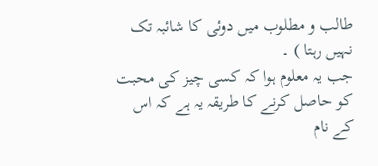طالب و مطلوب میں دوئی کا شائبہ تک نہیں رہتا ) ۔
جب یہ معلوم ہوا کہ کسی چیز کی محبت کو حاصل کرنے کا طریقہ یہ ہے کہ اس کے نام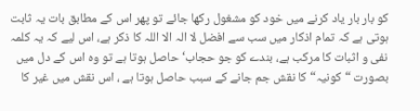کو بار بار یاد کرنے میں خود کو مشغول رکھا جائے تو پھر اس کے مطابق بات یہ ثابت ہوتی ہے کہ تمام اذکار میں سب سے افضل لا الہ الا اللہ کا ذکر ہے، اس لیے کہ یہ کلمہ نفی و اثبات کا مرکب ہے، بندے کو جو حجاب‘ حاصل ہوتا ہے تو وہ اس کے دل میں بصورت “کونیہ“ کا نقش جم جانے کے سبب حاصل ہوتا ہے ، اس نقش میں غیر کا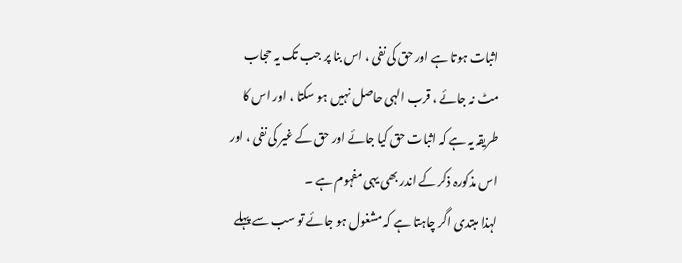اثبات ہوتا ہے اور حق کی نفی ، اس بنا پر جب تک یہ حجاب مٹ نہ جائے ، قرب الہی حاصل نہیں ہو سکتا ، اور اس کا طریقہ یہ ہے کہ اثبات حق کیا جائے اور حق کے غیر کی نفی ، اور اس مذکورہ ذکر کے اندر بھی یہی مفہوم ہے ۔
لہذا مبتدی اگر چاہتا ہے کہ مشغول ہو جائے تو سب سے پہلے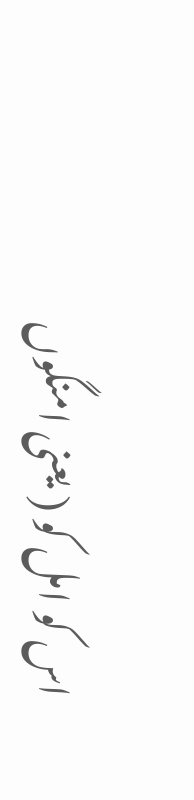اس کو امل کو ( یعنی امنگوں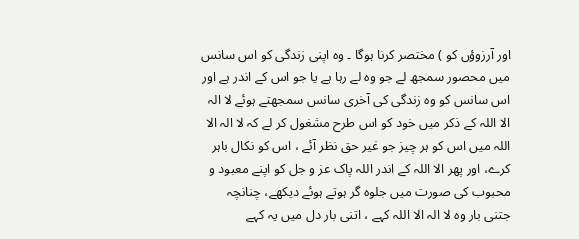اور آرزوؤں کو ) مختصر کرنا ہوگا ۔ وہ اپنی زندگی کو اس سانس میں محصور سمجھ لے جو وہ لے رہا ہے یا جو اس کے اندر ہے اور اس سانس کو وہ زندگی کی آخری سانس سمجھتے ہوئے لا الہ الا اللہ کے ذکر میں خود کو اس طرح مشغول کر لے کہ لا الہ الا اللہ میں اس کو ہر چیز جو غیر حق نظر آئے ، اس کو نکال باہر کرے، اور پھر الا اللہ کے اندر اللہ پاک عز و جل کو اپنے معبود و محبوب کی صورت میں جلوہ گر ہوتے ہوئے دیکھے، چنانچہ جتنی بار وہ لا الہ الا اللہ کہے ، اتنی بار دل میں یہ کہے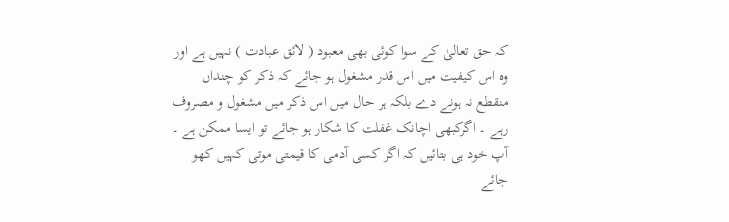کہ حق تعالیٰ کے سوا کوئی بھی معبود ( لائق عبادت ) نہیں ہے اور وہ اس کیفیت میں اس قدر مشغول ہو جائے کہ ذکر کو چنداں منقطع نہ ہونے دے بلکہ ہر حال میں اس ذکر میں مشغول و مصروف رہے ۔ اگرکبھی اچانک غفلت کا شکار ہو جائے تو ایسا ممکن ہے ۔ آپ خود ہی بتائیں کہ اگر کسی آدمی کا قیمتی موتی کہیں کھو جائے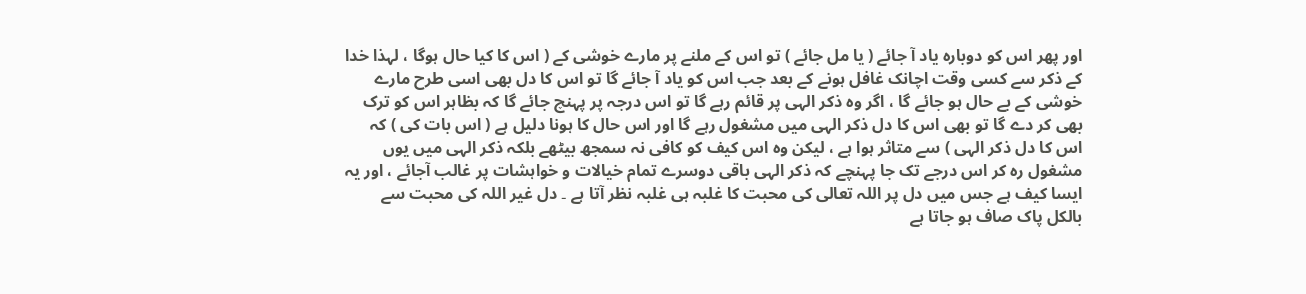اور پھر اس کو دوبارہ یاد آ جائے ( یا مل جائے ) تو اس کے ملنے پر مارے خوشی کے ( اس کا کیا حال ہوگا ، لہذا خدا کے ذکر سے کسی وقت اچانک غافل ہونے کے بعد جب اس کو یاد آ جائے گا تو اس کا دل بھی اسی طرح مارے خوشی کے بے حال ہو جائے گا ، اگر وہ ذکر الہی پر قائم رہے گا تو اس درجہ پر پہنچ جائے گا کہ بظاہر اس کو ترک بھی کر دے گا تو بھی اس کا دل ذکر الہی میں مشغول رہے گا اور اس حال کا ہونا دلیل ہے ( اس بات کی ) کہ اس کا دل ذکر الہی ) سے متاثر ہوا ہے ، لیکن وہ اس کیف کو کافی نہ سمجھ بیٹھے بلکہ ذکر الہی میں یوں مشغول رہ کر اس درجے تک جا پہنچے کہ ذکر الہی باقی دوسرے تمام خیالات و خواہشات پر غالب آجائے ، اور یہ ایسا کیف ہے جس میں دل پر اللہ تعالی کی محبت کا غلبہ ہی غلبہ نظر آتا ہے ۔ دل غیر اللہ کی محبت سے بالکل پاک صاف ہو جاتا ہے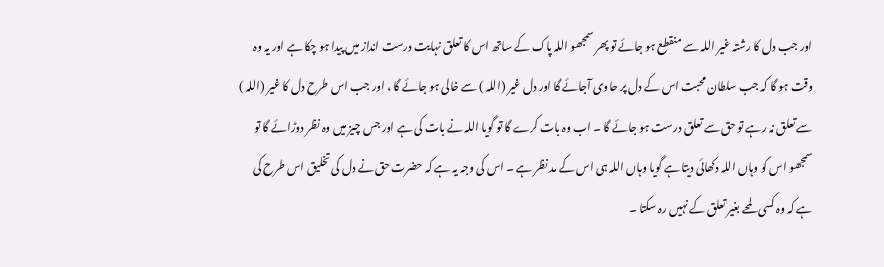اور جب دل کا رشتہ غیر اللہ سے منقطع ہو جائے تو پھر سمجھو اللہ پاک کے ساتھ اس کا تعلق نہایت درست انداز میں پیدا ہو چکا ہے اور یہ وہ وقت ہو گا کہ جب سلطان محبت اس کے دل پر حاوی آجائے گا اور دل غیر (اللہ ) سے خالی ہو جائے گا ، اور جب اس طرح دل کا غیر (اللہ ) سے تعلق نہ رہے تو حق سے تعلق درست ہو جائے گا ۔ اب وہ بات کرے گا تو گویا اللہ نے بات کی ہے اور جس چیز میں وہ نظر دوڑائے گا تو سمجھو اس کو وہاں اللہ دکھائی دیتا ہے گویا وہاں اللہ ہی اس کے مد نظر ہے ۔ اس کی وجہ یہ ہے کہ حضرت حق نے دل کی تخلیق اس طرح کی ہے کہ وہ کسی لمحے بغیر تعلق کے نہیں رہ سکتا ۔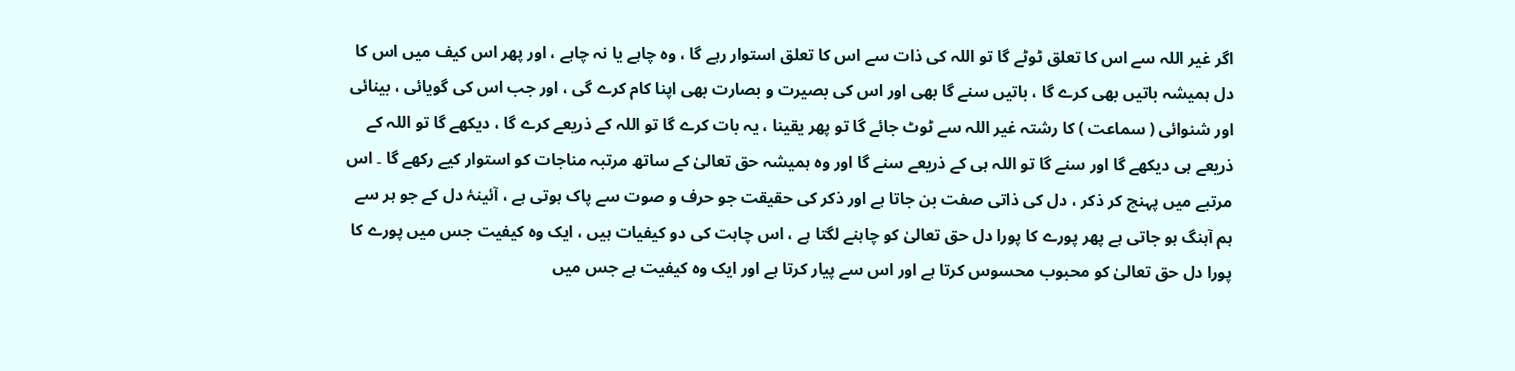اگر غیر اللہ سے اس کا تعلق ٹوٹے گا تو اللہ کی ذات سے اس کا تعلق استوار رہے گا ، وہ چاہے یا نہ چاہے ، اور پھر اس کیف میں اس کا دل ہمیشہ باتیں بھی کرے گا ، باتیں سنے گا بھی اور اس کی بصیرت و بصارت بھی اپنا کام کرے گی ، اور جب اس کی گویائی ، بینائی اور شنوائی ( سماعت ) کا رشتہ غیر اللہ سے ٹوٹ جائے گا تو پھر یقینا ، یہ بات کرے گا تو اللہ کے ذریعے کرے گا ، دیکھے گا تو اللہ کے ذریعے ہی دیکھے گا اور سنے گا تو اللہ ہی کے ذریعے سنے گا اور وہ ہمیشہ حق تعالیٰ کے ساتھ مرتبہ مناجات کو استوار کیے رکھے گا ۔ اس مرتبے میں پہنچ کر ذکر ، دل کی ذاتی صفت بن جاتا ہے اور ذکر کی حقیقت جو حرف و صوت سے پاک ہوتی ہے ، آئینۂ دل کے جو ہر سے ہم آہنگ ہو جاتی ہے پھر پورے کا پورا دل حق تعالیٰ کو چاہنے لگتا ہے ، اس چاہت کی دو کیفیات ہیں ، ایک وہ کیفیت جس میں پورے کا پورا دل حق تعالیٰ کو محبوب محسوس کرتا ہے اور اس سے پیار کرتا ہے اور ایک وہ کیفیت ہے جس میں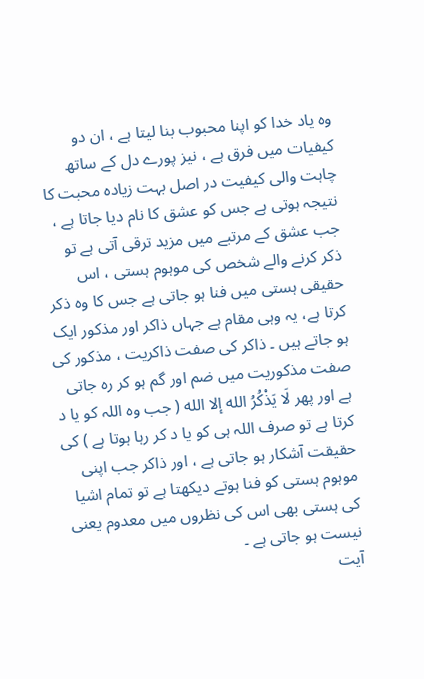وہ یاد خدا کو اپنا محبوب بنا لیتا ہے ، ان دو کیفیات میں فرق ہے ، نیز پورے دل کے ساتھ چاہت والی کیفیت در اصل بہت زیادہ محبت کا نتیجہ ہوتی ہے جس کو عشق کا نام دیا جاتا ہے ، جب عشق کے مرتبے میں مزید ترقی آتی ہے تو ذکر کرنے والے شخص کی موہوم ہستی ، اس حقیقی ہستی میں فنا ہو جاتی ہے جس کا وہ ذکر کرتا ہے، یہ وہی مقام ہے جہاں ذاکر اور مذکور ایک ہو جاتے ہیں ۔ ذاکر کی صفت ذاکریت ، مذکور کی صفت مذکوریت میں ضم اور گم ہو کر رہ جاتی ہے اور پھر لَا يَذْكُرُ الله إلا الله ( جب وہ اللہ کو یا د کرتا ہے تو صرف اللہ ہی کو یا د کر رہا ہوتا ہے ) کی حقیقت آشکار ہو جاتی ہے ، اور ذاکر جب اپنی موہوم ہستی کو فنا ہوتے دیکھتا ہے تو تمام اشیا کی ہستی بھی اس کی نظروں میں معدوم یعنی نیست ہو جاتی ہے ۔
آیت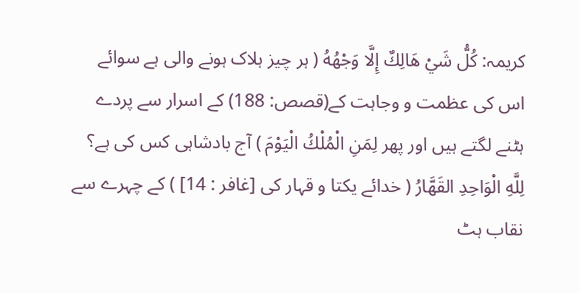کریمہ: كُلُّ شَيْ هَالِكٌ إِلَّا وَجْهُهُ ( ہر چیز ہلاک ہونے والی ہے سوائے اس کی عظمت و وجاہت کے(قصص: 188) کے اسرار سے پردے ہٹنے لگتے ہیں اور پھر لِمَنِ الْمُلْكُ الْيَوْمَ ) آج بادشاہی کس کی ہے؟ لِلَّهِ الْوَاحِدِ القَهَّارُ ( خدائے یکتا و قہار کی [غافر : 14] ) کے چہرے سے نقاب ہٹ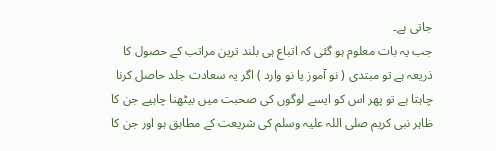جاتی ہے۔
جب یہ بات معلوم ہو گئی کہ اتباع ہی بلند ترین مراتب کے حصول کا ذریعہ ہے تو مبتدی ( نو آموز یا نو وارد ) اگر یہ سعادت جلد حاصل کرنا چاہتا ہے تو پھر اس کو ایسے لوگوں کی صحبت میں بیٹھنا چاہیے جن کا ظاہر نبی کریم صلی اللہ علیہ وسلم کی شریعت کے مطابق ہو اور جن کا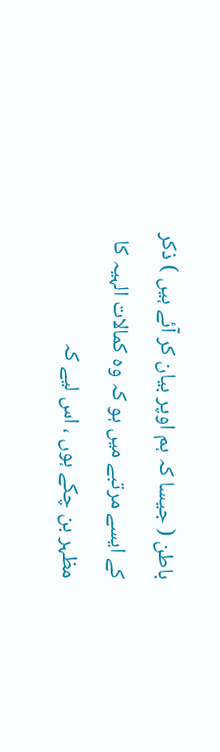باطن ( جیسا کہ ہم اوپر بیان کر آئے ہیں ) ذکر کے ایسے مرتبے میں ہو کہ وہ کمالات الہیہ کا مظہر بن چکے ہوں ، اس لیے کہ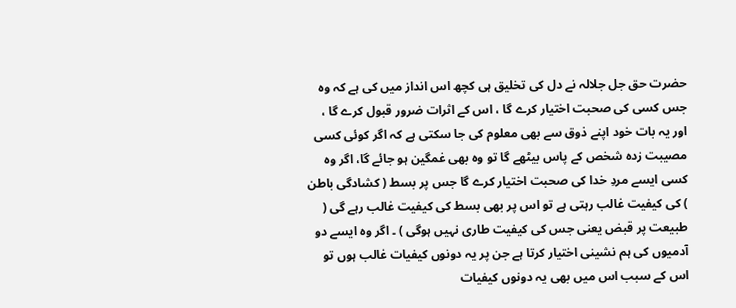حضرت حق جل جلالہ نے دل کی تخلیق ہی کچھ اس انداز میں کی ہے کہ وہ جس کسی کی صحبت اختیار کرے گا ، اس کے اثرات ضرور قبول کرے گا ، اور یہ بات خود اپنے ذوق سے بھی معلوم کی جا سکتی ہے کہ اگر کوئی کسی مصیبت زدہ شخص کے پاس بیٹھے گا تو وہ بھی غمگین ہو جائے گا، اگر وہ کسی ایسے مردِ خدا کی صحبت اختیار کرے گا جس پر بسط ( کشادگی باطن ) کی کیفیت غالب رہتی ہے تو اس پر بھی بسط کی کیفیت غالب رہے گی ( طبیعت پر قبض یعنی جس کی کیفیت طاری نہیں ہوگی ) ۔ اگر وہ ایسے دو آدمیوں کی ہم نشینی اختیار کرتا ہے جن پر یہ دونوں کیفیات غالب ہوں تو اس کے سبب اس میں بھی یہ دونوں کیفیات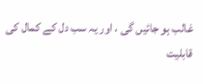غالب ہو جائیں گی ، اور یہ سب دل کے کمال کی قابلیت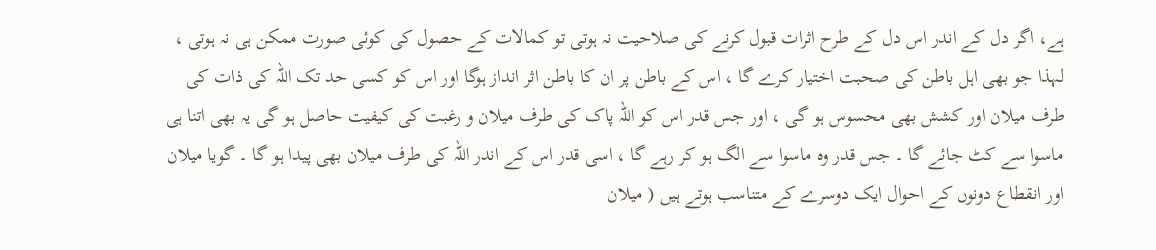ہے، اگر دل کے اندر اس دل کے طرح اثرات قبول کرنے کی صلاحیت نہ ہوتی تو کمالات کے حصول کی کوئی صورت ممکن ہی نہ ہوتی ، لہذا جو بھی اہل باطن کی صحبت اختیار کرے گا ، اس کے باطن پر ان کا باطن اثر انداز ہوگا اور اس کو کسی حد تک اللہ کی ذات کی طرف میلان اور کشش بھی محسوس ہو گی ، اور جس قدر اس کو اللہ پاک کی طرف میلان و رغبت کی کیفیت حاصل ہو گی یہ بھی اتنا ہی ماسوا سے کٹ جائے گا ۔ جس قدر وہ ماسوا سے الگ ہو کر رہے گا ، اسی قدر اس کے اندر اللہ کی طرف میلان بھی پیدا ہو گا ۔ گویا میلان اور انقطاع دونوں کے احوال ایک دوسرے کے متناسب ہوتے ہیں ( میلان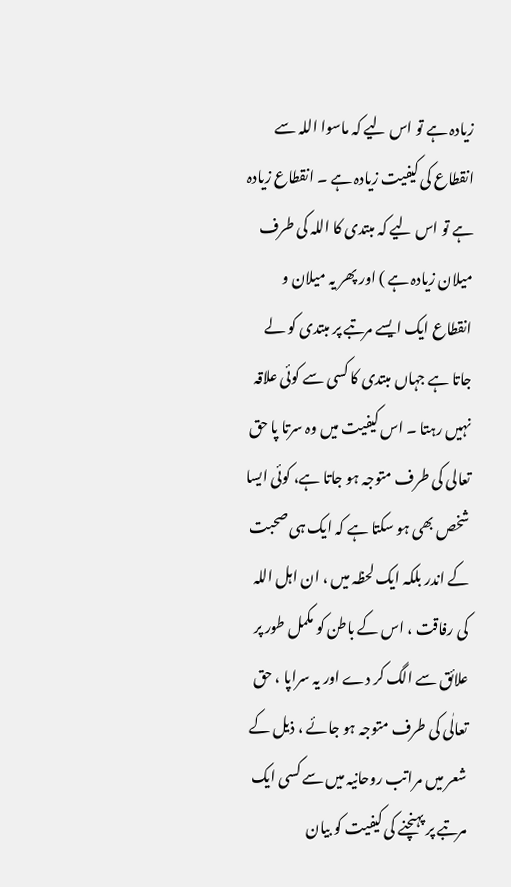زیادہ ہے تو اس لیے کہ ماسوا اللہ سے انقطاع کی کیفیت زیادہ ہے ۔ انقطاع زیادہ ہے تو اس لیے کہ مبتدی کا اللہ کی طرف میلان زیادہ ہے ) اور پھر یہ میلان و انقطاع ایک ایسے مرتبے پر مبتدی کو لے جاتا ہے جہاں مبتدی کا کسی سے کوئی علاقہ نہیں رہتا ۔ اس کیفیت میں وہ سرتا پا حق تعالی کی طرف متوجہ ہو جاتا ہے، کوئی ایسا شخص بھی ہو سکتا ہے کہ ایک ہی صحبت کے اندر بلکہ ایک لحظہ میں ، ان اہل اللہ کی رفاقت ، اس کے باطن کو مکمل طور پر علائق سے الگ کر دے اور یہ سراپا ، حق تعالٰی کی طرف متوجہ ہو جائے ، ذیل کے شعر میں مراتب روحانیہ میں سے کسی ایک مرتبے پر پہنچنے کی کیفیت کو بیان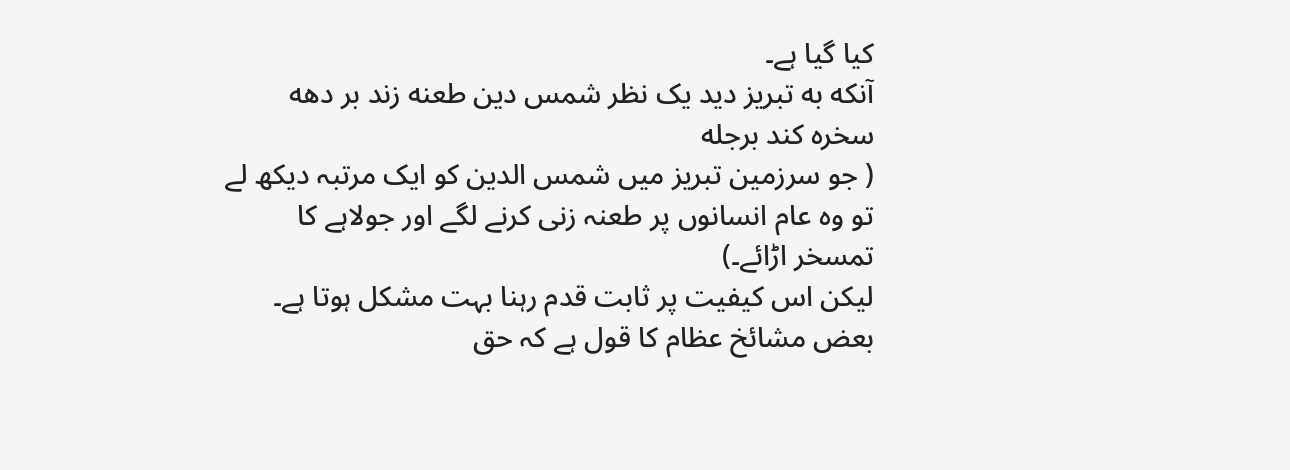کیا گیا ہے۔
آنکه به تبریز دید یک نظر شمس دین طعنه زند بر دهه سخره کند برجله
( جو سرزمین تبریز میں شمس الدین کو ایک مرتبہ دیکھ لے تو وہ عام انسانوں پر طعنہ زنی کرنے لگے اور جولاہے کا تمسخر اڑائے۔)
لیکن اس کیفیت پر ثابت قدم رہنا بہت مشکل ہوتا ہے۔ بعض مشائخ عظام کا قول ہے کہ حق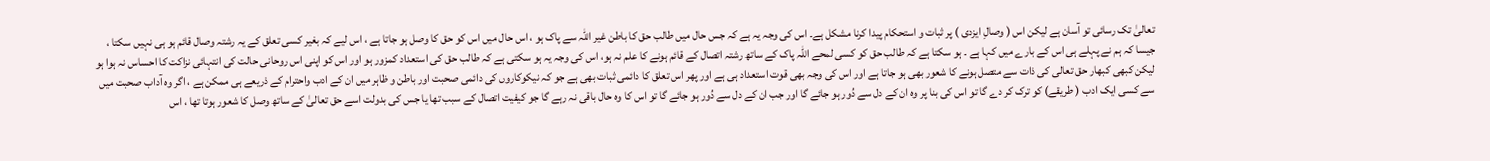تعالیٰ تک رسائی تو آسان ہے لیکن اس ( وصالِ ایزدی ) پر ثبات و استحکام پیدا کرنا مشکل ہے۔ اس کی وجہ یہ ہے کہ جس حال میں طالب حق کا باطن غیر اللہ سے پاک ہو ، اس حال میں اس کو حق کا وصل ہو جاتا ہے ، اس لیے کہ بغیر کسی تعلق کے یہ رشتہ وصال قائم ہو ہی نہیں سکتا ، جیسا کہ ہم نے پہلے ہی اس کے بارے میں کہا ہے ۔ ہو سکتا ہے کہ طالب حق کو کسی لمحے اللہ پاک کے ساتھ رشتہ اتصال کے قائم ہونے کا علم نہ ہو، اس کی وجہ یہ ہو سکتی ہے کہ طالب حق کی استعداد کمزور ہو اور اس کو اپنی اس روحانی حالت کی انتہائی نزاکت کا احساس نہ ہوا ہو لیکن کبھی کبھار حق تعالی کی ذات سے متصل ہونے کا شعور بھی ہو جاتا ہے اور اس کی وجہ بھی قوت استعداد ہی ہے اور پھر اس تعلق کا دائمی ثبات بھی ہے جو کہ نیکوکاروں کی دائمی صحبت اور باطن و ظاہر میں ان کے ادب واحترام کے ذریعے ہی ممکن ہے ، اگر وہ آداب صحبت میں سے کسی ایک ادب ( طریقے) کو ترک کر دے گا تو اس کی بنا پر وہ ان کے دل سے دُور ہو جائے گا اور جب ان کے دل سے دُور ہو جائے گا تو اس کا وہ حال باقی نہ رہے گا جو کیفیت اتصال کے سبب تھا یا جس کی بدولت اسے حق تعالیٰ کے ساتھ وصل کا شعور ہوتا تھا ، اس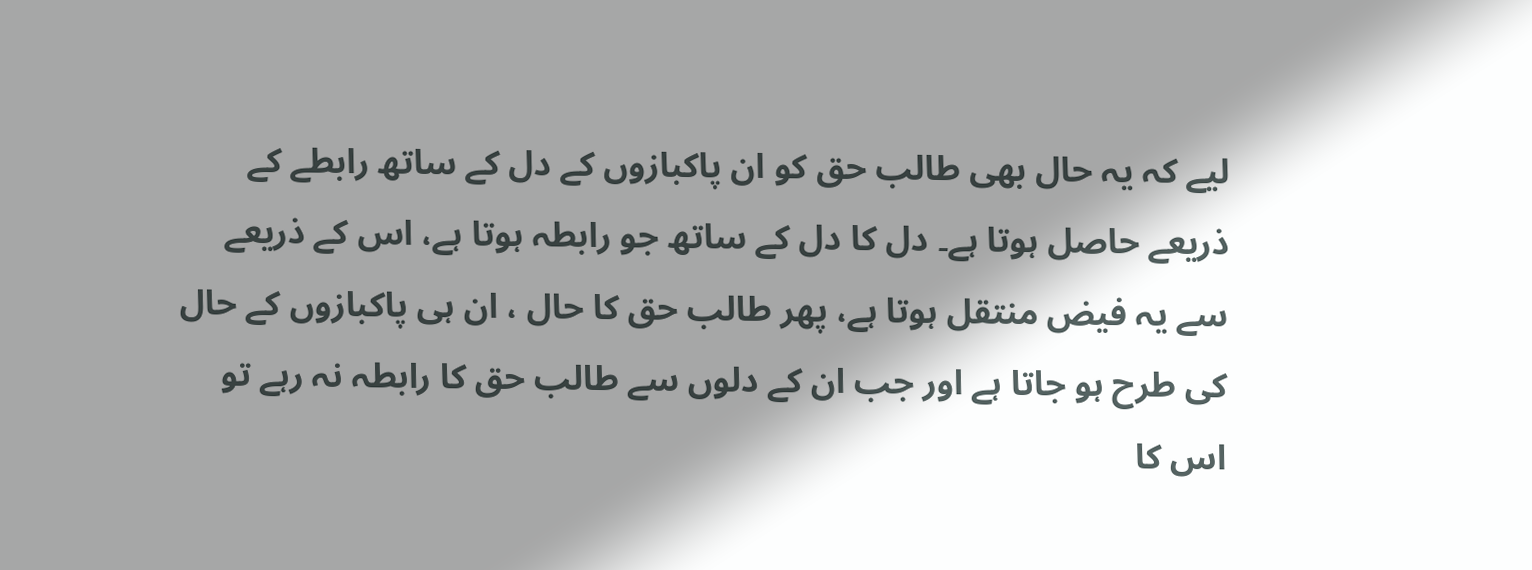لیے کہ یہ حال بھی طالب حق کو ان پاکبازوں کے دل کے ساتھ رابطے کے ذریعے حاصل ہوتا ہے۔ دل کا دل کے ساتھ جو رابطہ ہوتا ہے، اس کے ذریعے سے یہ فیض منتقل ہوتا ہے، پھر طالب حق کا حال ، ان ہی پاکبازوں کے حال کی طرح ہو جاتا ہے اور جب ان کے دلوں سے طالب حق کا رابطہ نہ رہے تو اس کا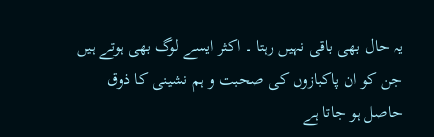یہ حال بھی باقی نہیں رہتا ۔ اکثر ایسے لوگ بھی ہوتے ہیں جن کو ان پاکبازوں کی صحبت و ہم نشینی کا ذوق حاصل ہو جاتا ہے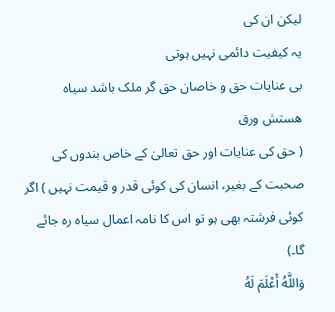لیکن ان کی
یہ کیفیت دائمی نہیں ہوتی
بی عنایات حق و خاصان حق گر ملک باشد سیاه هستش ورق
( حق کی عنایات اور حق تعالیٰ کے خاص بندوں کی صحبت کے بغیر، انسان کی کوئی قدر و قیمت نہیں ) اگر کوئی فرشتہ بھی ہو تو اس کا نامہ اعمال سیاہ رہ جائے گا۔)
وَاللَّهُ أَعْلَمَ لَهُ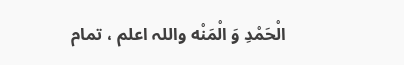الْحَمْدِ وَ الْمَنْه واللہ اعلم ، تمام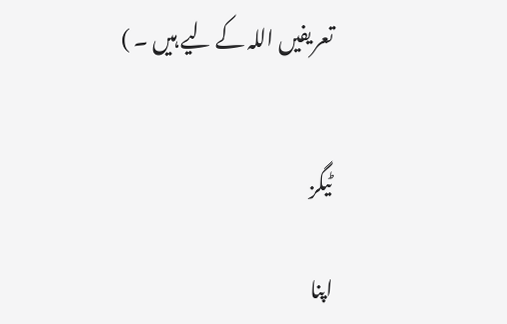تعریفیں اللہ کے لیے ہیں ۔ )


ٹیگز

اپنا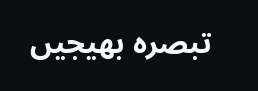تبصرہ بھیجیں